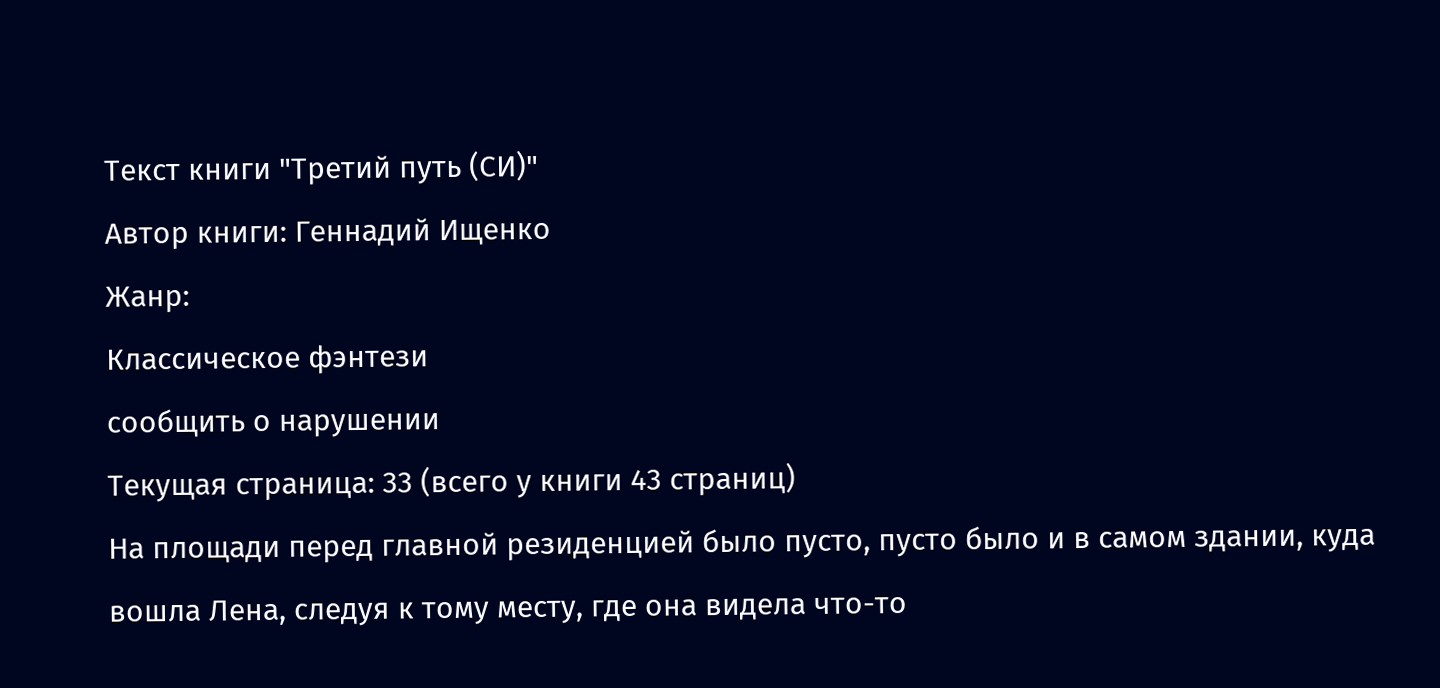Текст книги "Третий путь (СИ)"
Автор книги: Геннадий Ищенко
Жанр:
Классическое фэнтези
сообщить о нарушении
Текущая страница: 33 (всего у книги 43 страниц)
На площади перед главной резиденцией было пусто, пусто было и в самом здании, куда вошла Лена, следуя к тому месту, где она видела что-то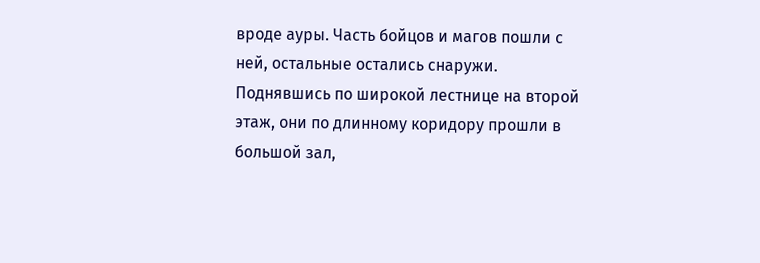вроде ауры. Часть бойцов и магов пошли с ней, остальные остались снаружи. Поднявшись по широкой лестнице на второй этаж, они по длинному коридору прошли в большой зал,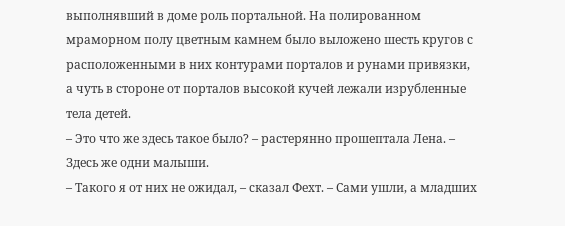выполнявший в доме роль портальной. На полированном мраморном полу цветным камнем было выложено шесть кругов с расположенными в них контурами порталов и рунами привязки, а чуть в стороне от порталов высокой кучей лежали изрубленные тела детей.
– Это что же здесь такое было? – растерянно прошептала Лена. – Здесь же одни малыши.
– Такого я от них не ожидал, – сказал Фехт. – Сами ушли, а младших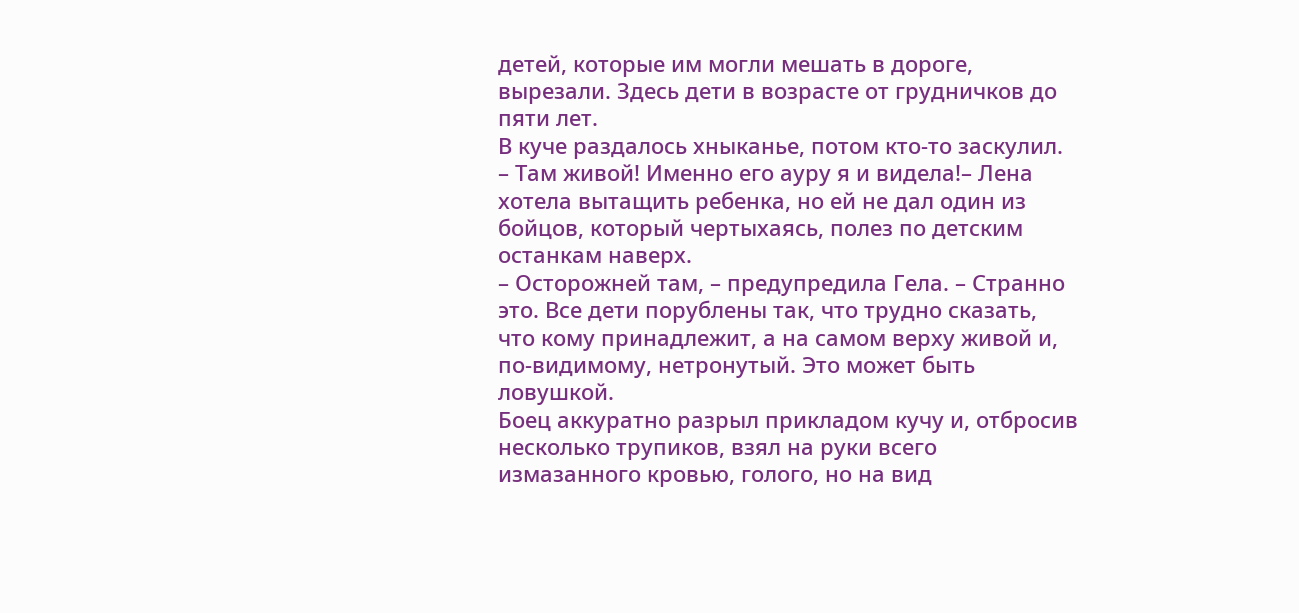детей, которые им могли мешать в дороге, вырезали. Здесь дети в возрасте от грудничков до пяти лет.
В куче раздалось хныканье, потом кто-то заскулил.
– Там живой! Именно его ауру я и видела!– Лена хотела вытащить ребенка, но ей не дал один из бойцов, который чертыхаясь, полез по детским останкам наверх.
– Осторожней там, – предупредила Гела. – Странно это. Все дети порублены так, что трудно сказать, что кому принадлежит, а на самом верху живой и, по-видимому, нетронутый. Это может быть ловушкой.
Боец аккуратно разрыл прикладом кучу и, отбросив несколько трупиков, взял на руки всего измазанного кровью, голого, но на вид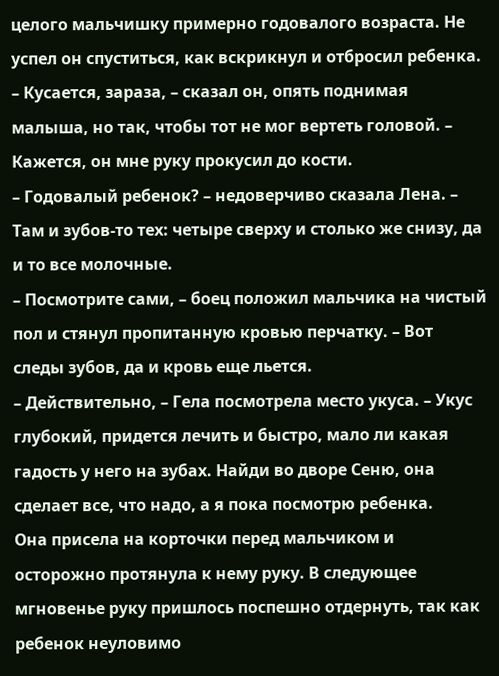целого мальчишку примерно годовалого возраста. Не успел он спуститься, как вскрикнул и отбросил ребенка.
– Кусается, зараза, – сказал он, опять поднимая малыша, но так, чтобы тот не мог вертеть головой. – Кажется, он мне руку прокусил до кости.
– Годовалый ребенок? – недоверчиво сказала Лена. – Там и зубов-то тех: четыре сверху и столько же снизу, да и то все молочные.
– Посмотрите сами, – боец положил мальчика на чистый пол и стянул пропитанную кровью перчатку. – Вот следы зубов, да и кровь еще льется.
– Действительно, – Гела посмотрела место укуса. – Укус глубокий, придется лечить и быстро, мало ли какая гадость у него на зубах. Найди во дворе Сеню, она сделает все, что надо, а я пока посмотрю ребенка.
Она присела на корточки перед мальчиком и осторожно протянула к нему руку. В следующее мгновенье руку пришлось поспешно отдернуть, так как ребенок неуловимо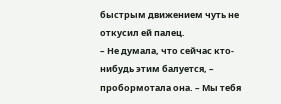быстрым движением чуть не откусил ей палец.
– Не думала, что сейчас кто-нибудь этим балуется, – пробормотала она. – Мы тебя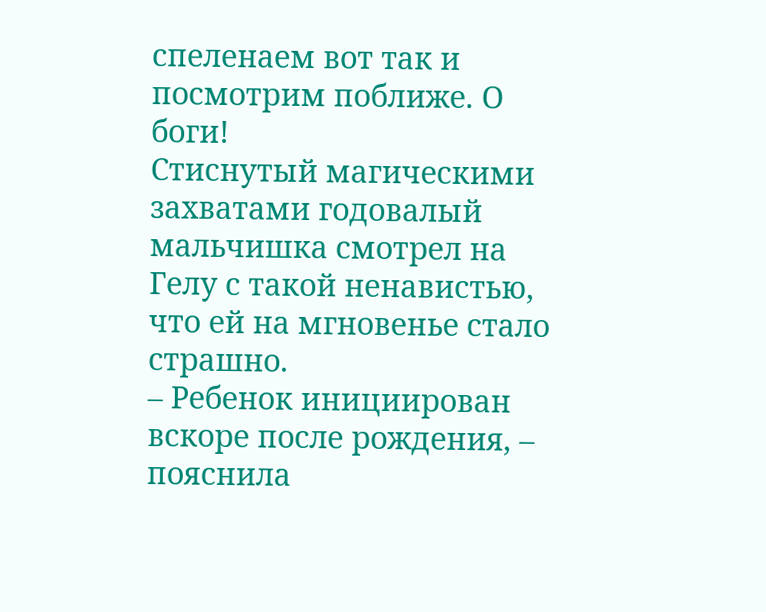спеленаем вот так и посмотрим поближе. О боги!
Стиснутый магическими захватами годовалый мальчишка смотрел на Гелу с такой ненавистью, что ей на мгновенье стало страшно.
– Ребенок инициирован вскоре после рождения, – пояснила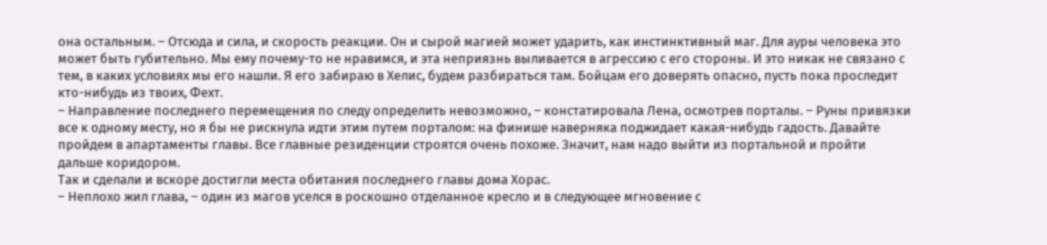она остальным. – Отсюда и сила, и скорость реакции. Он и сырой магией может ударить, как инстинктивный маг. Для ауры человека это может быть губительно. Мы ему почему-то не нравимся, и эта неприязнь выливается в агрессию с его стороны. И это никак не связано с тем, в каких условиях мы его нашли. Я его забираю в Хелис, будем разбираться там. Бойцам его доверять опасно, пусть пока проследит кто-нибудь из твоих, Фехт.
– Направление последнего перемещения по следу определить невозможно, – констатировала Лена, осмотрев порталы. – Руны привязки все к одному месту, но я бы не рискнула идти этим путем порталом: на финише наверняка поджидает какая-нибудь гадость. Давайте пройдем в апартаменты главы. Все главные резиденции строятся очень похоже. Значит, нам надо выйти из портальной и пройти дальше коридором.
Так и сделали и вскоре достигли места обитания последнего главы дома Хорас.
– Неплохо жил глава, – один из магов уселся в роскошно отделанное кресло и в следующее мгновение с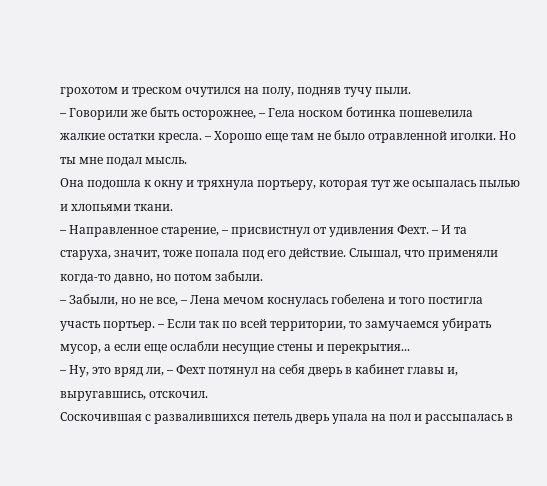грохотом и треском очутился на полу, подняв тучу пыли.
– Говорили же быть осторожнее, – Гела носком ботинка пошевелила жалкие остатки кресла. – Хорошо еще там не было отравленной иголки. Но ты мне подал мысль.
Она подошла к окну и тряхнула портьеру, которая тут же осыпалась пылью и хлопьями ткани.
– Направленное старение, – присвистнул от удивления Фехт. – И та старуха, значит, тоже попала под его действие. Слышал, что применяли когда-то давно, но потом забыли.
– Забыли, но не все, – Лена мечом коснулась гобелена и того постигла участь портьер. – Если так по всей территории, то замучаемся убирать мусор, а если еще ослабли несущие стены и перекрытия...
– Ну, это вряд ли, – Фехт потянул на себя дверь в кабинет главы и, выругавшись, отскочил.
Соскочившая с развалившихся петель дверь упала на пол и рассыпалась в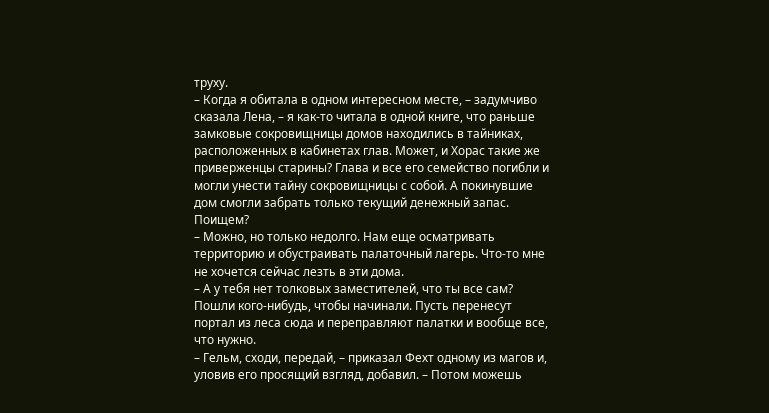труху.
– Когда я обитала в одном интересном месте, – задумчиво сказала Лена, – я как-то читала в одной книге, что раньше замковые сокровищницы домов находились в тайниках, расположенных в кабинетах глав. Может, и Хорас такие же приверженцы старины? Глава и все его семейство погибли и могли унести тайну сокровищницы с собой. А покинувшие дом смогли забрать только текущий денежный запас. Поищем?
– Можно, но только недолго. Нам еще осматривать территорию и обустраивать палаточный лагерь. Что-то мне не хочется сейчас лезть в эти дома.
– А у тебя нет толковых заместителей, что ты все сам? Пошли кого-нибудь, чтобы начинали. Пусть перенесут портал из леса сюда и переправляют палатки и вообще все, что нужно.
– Гельм, сходи, передай, – приказал Фехт одному из магов и, уловив его просящий взгляд, добавил. – Потом можешь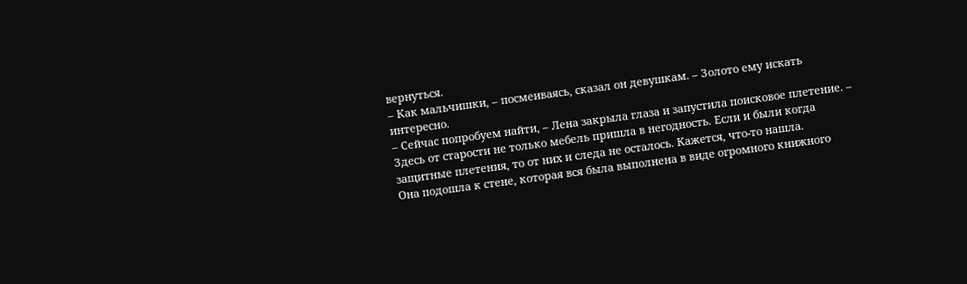вернуться.
– Как мальчишки, – посмеиваясь, сказал он девушкам. – Золото ему искать интересно.
– Сейчас попробуем найти, – Лена закрыла глаза и запустила поисковое плетение. – Здесь от старости не только мебель пришла в негодность. Если и были когда защитные плетения, то от них и следа не осталось. Кажется, что-то нашла.
Она подошла к стене, которая вся была выполнена в виде огромного книжного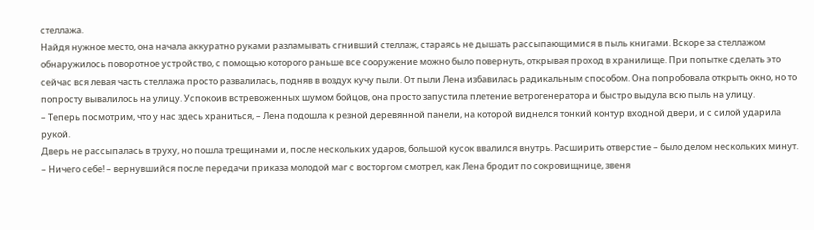стеллажа.
Найдя нужное место, она начала аккуратно руками разламывать сгнивший стеллаж, стараясь не дышать рассыпающимися в пыль книгами. Вскоре за стеллажом обнаружилось поворотное устройство, с помощью которого раньше все сооружение можно было повернуть, открывая проход в хранилище. При попытке сделать это сейчас вся левая часть стеллажа просто развалилась, подняв в воздух кучу пыли. От пыли Лена избавилась радикальным способом. Она попробовала открыть окно, но то попросту вывалилось на улицу. Успокоив встревоженных шумом бойцов, она просто запустила плетение ветрогенератора и быстро выдула всю пыль на улицу.
– Теперь посмотрим, что у нас здесь храниться, – Лена подошла к резной деревянной панели, на которой виднелся тонкий контур входной двери, и с силой ударила рукой.
Дверь не рассыпалась в труху, но пошла трещинами и, после нескольких ударов, большой кусок ввалился внутрь. Расширить отверстие – было делом нескольких минут.
– Ничего себе! – вернувшийся после передачи приказа молодой маг с восторгом смотрел, как Лена бродит по сокровищнице, звеня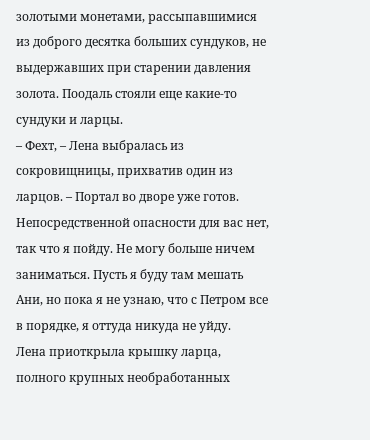золотыми монетами, рассыпавшимися из доброго десятка больших сундуков, не выдержавших при старении давления золота. Поодаль стояли еще какие-то сундуки и ларцы.
– Фехт, – Лена выбралась из сокровищницы, прихватив один из ларцов. – Портал во дворе уже готов. Непосредственной опасности для вас нет, так что я пойду. Не могу больше ничем заниматься. Пусть я буду там мешать Ани, но пока я не узнаю, что с Петром все в порядке, я оттуда никуда не уйду.
Лена приоткрыла крышку ларца, полного крупных необработанных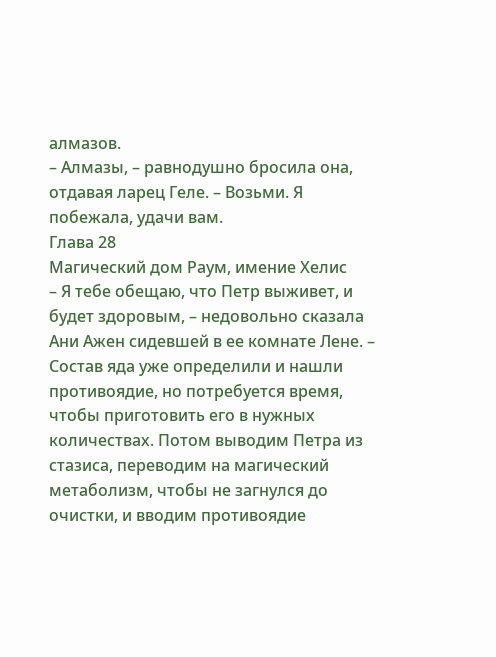алмазов.
– Алмазы, – равнодушно бросила она, отдавая ларец Геле. – Возьми. Я побежала, удачи вам.
Глава 28
Магический дом Раум, имение Хелис
– Я тебе обещаю, что Петр выживет, и будет здоровым, – недовольно сказала Ани Ажен сидевшей в ее комнате Лене. – Состав яда уже определили и нашли противоядие, но потребуется время, чтобы приготовить его в нужных количествах. Потом выводим Петра из стазиса, переводим на магический метаболизм, чтобы не загнулся до очистки, и вводим противоядие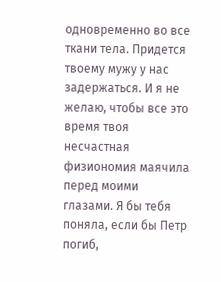одновременно во все ткани тела. Придется твоему мужу у нас задержаться. И я не желаю, чтобы все это время твоя несчастная физиономия маячила перед моими глазами. Я бы тебя поняла, если бы Петр погиб,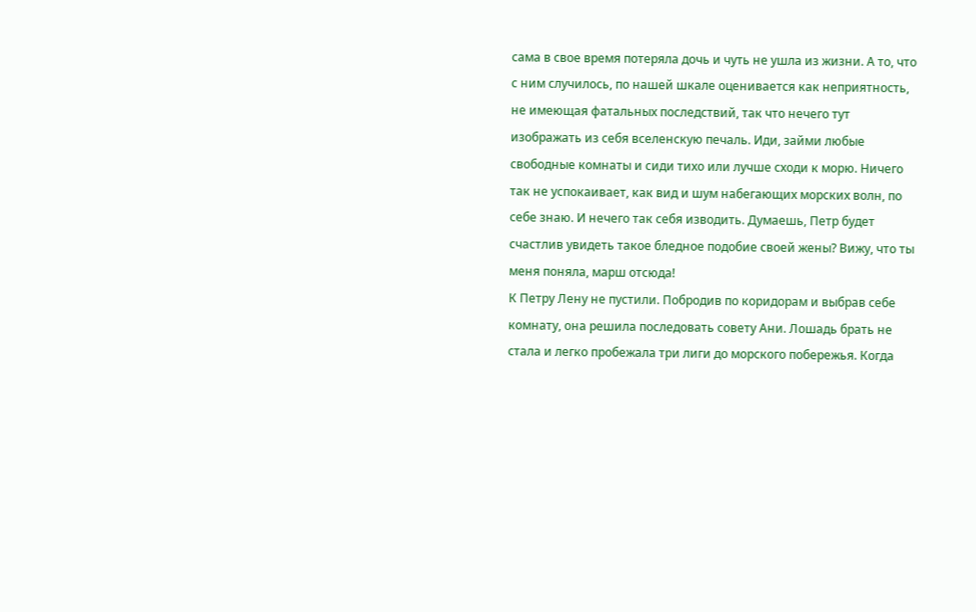сама в свое время потеряла дочь и чуть не ушла из жизни. А то, что с ним случилось, по нашей шкале оценивается как неприятность, не имеющая фатальных последствий, так что нечего тут изображать из себя вселенскую печаль. Иди, займи любые свободные комнаты и сиди тихо или лучше сходи к морю. Ничего так не успокаивает, как вид и шум набегающих морских волн, по себе знаю. И нечего так себя изводить. Думаешь, Петр будет счастлив увидеть такое бледное подобие своей жены? Вижу, что ты меня поняла, марш отсюда!
К Петру Лену не пустили. Побродив по коридорам и выбрав себе комнату, она решила последовать совету Ани. Лошадь брать не стала и легко пробежала три лиги до морского побережья. Когда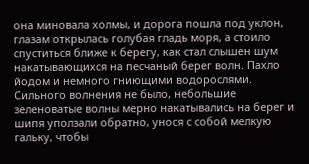она миновала холмы, и дорога пошла под уклон, глазам открылась голубая гладь моря, а стоило спуститься ближе к берегу, как стал слышен шум накатывающихся на песчаный берег волн. Пахло йодом и немного гниющими водорослями. Сильного волнения не было, небольшие зеленоватые волны мерно накатывались на берег и шипя уползали обратно, унося с собой мелкую гальку, чтобы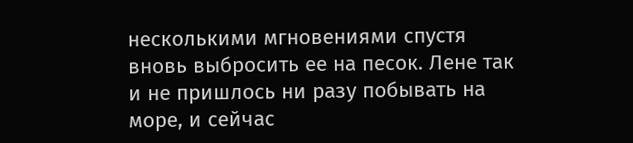несколькими мгновениями спустя вновь выбросить ее на песок. Лене так и не пришлось ни разу побывать на море, и сейчас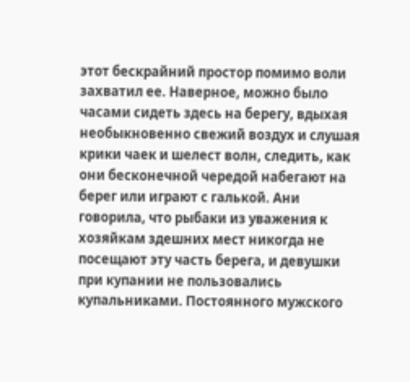этот бескрайний простор помимо воли захватил ее. Наверное, можно было часами сидеть здесь на берегу, вдыхая необыкновенно свежий воздух и слушая крики чаек и шелест волн, следить, как они бесконечной чередой набегают на берег или играют с галькой. Ани говорила, что рыбаки из уважения к хозяйкам здешних мест никогда не посещают эту часть берега, и девушки при купании не пользовались купальниками. Постоянного мужского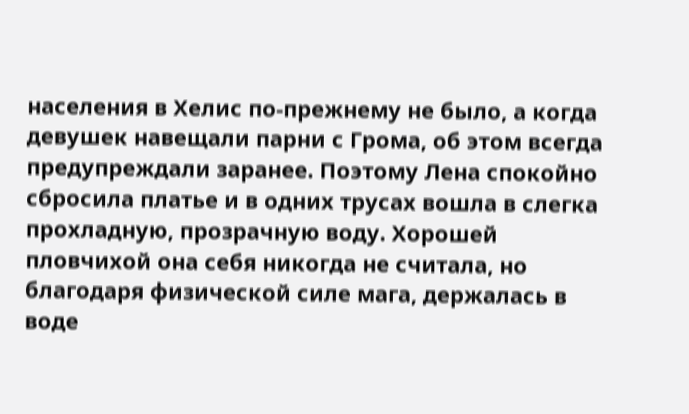населения в Хелис по-прежнему не было, а когда девушек навещали парни с Грома, об этом всегда предупреждали заранее. Поэтому Лена спокойно сбросила платье и в одних трусах вошла в слегка прохладную, прозрачную воду. Хорошей пловчихой она себя никогда не считала, но благодаря физической силе мага, держалась в воде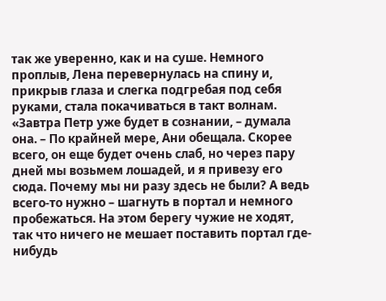так же уверенно, как и на суше. Немного проплыв, Лена перевернулась на спину и, прикрыв глаза и слегка подгребая под себя руками, стала покачиваться в такт волнам.
«Завтра Петр уже будет в сознании, – думала она. – По крайней мере, Ани обещала. Скорее всего, он еще будет очень слаб, но через пару дней мы возьмем лошадей, и я привезу его сюда. Почему мы ни разу здесь не были? А ведь всего-то нужно – шагнуть в портал и немного пробежаться. На этом берегу чужие не ходят, так что ничего не мешает поставить портал где-нибудь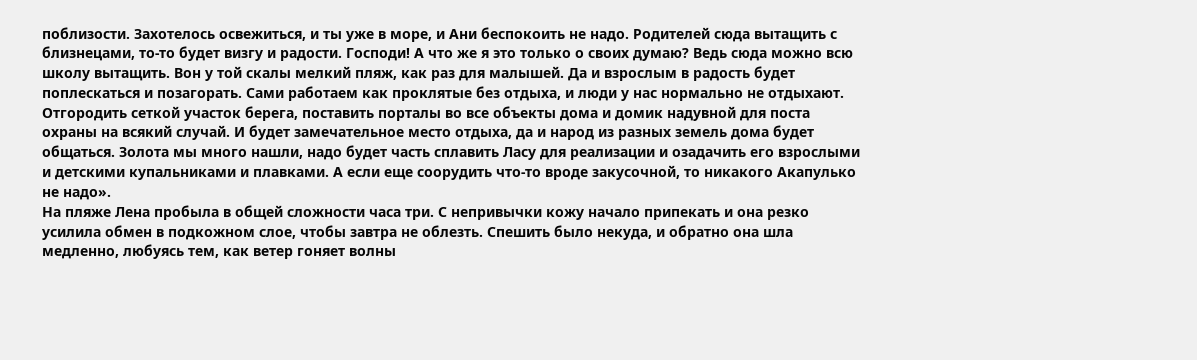поблизости. Захотелось освежиться, и ты уже в море, и Ани беспокоить не надо. Родителей сюда вытащить с близнецами, то-то будет визгу и радости. Господи! А что же я это только о своих думаю? Ведь сюда можно всю школу вытащить. Вон у той скалы мелкий пляж, как раз для малышей. Да и взрослым в радость будет поплескаться и позагорать. Сами работаем как проклятые без отдыха, и люди у нас нормально не отдыхают. Отгородить сеткой участок берега, поставить порталы во все объекты дома и домик надувной для поста охраны на всякий случай. И будет замечательное место отдыха, да и народ из разных земель дома будет общаться. Золота мы много нашли, надо будет часть сплавить Ласу для реализации и озадачить его взрослыми и детскими купальниками и плавками. А если еще соорудить что-то вроде закусочной, то никакого Акапулько не надо».
На пляже Лена пробыла в общей сложности часа три. С непривычки кожу начало припекать и она резко усилила обмен в подкожном слое, чтобы завтра не облезть. Спешить было некуда, и обратно она шла медленно, любуясь тем, как ветер гоняет волны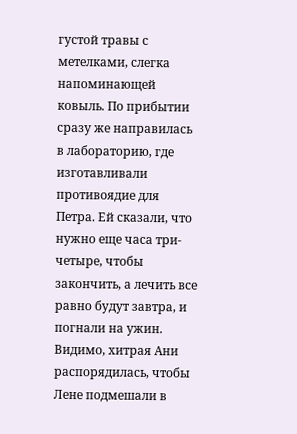густой травы с метелками, слегка напоминающей ковыль. По прибытии сразу же направилась в лабораторию, где изготавливали противоядие для Петра. Ей сказали, что нужно еще часа три-четыре, чтобы закончить, а лечить все равно будут завтра, и погнали на ужин. Видимо, хитрая Ани распорядилась, чтобы Лене подмешали в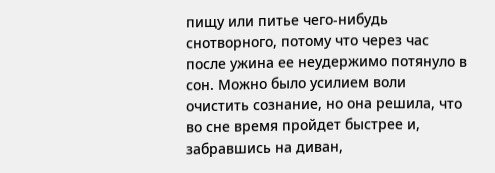пищу или питье чего-нибудь снотворного, потому что через час после ужина ее неудержимо потянуло в сон. Можно было усилием воли очистить сознание, но она решила, что во сне время пройдет быстрее и, забравшись на диван,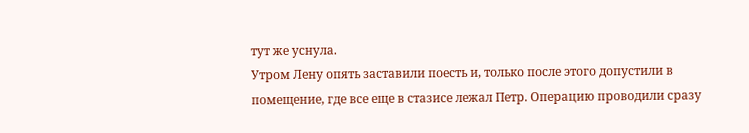тут же уснула.
Утром Лену опять заставили поесть и, только после этого допустили в помещение, где все еще в стазисе лежал Петр. Операцию проводили сразу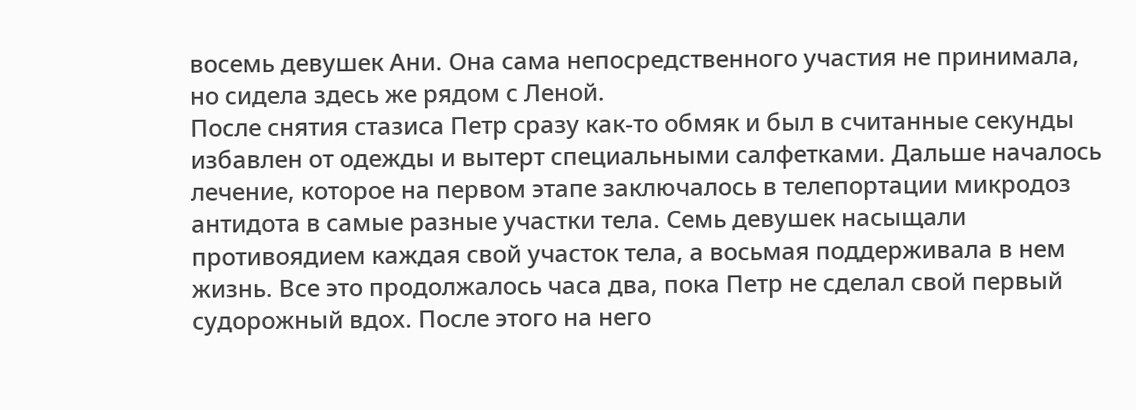восемь девушек Ани. Она сама непосредственного участия не принимала, но сидела здесь же рядом с Леной.
После снятия стазиса Петр сразу как-то обмяк и был в считанные секунды избавлен от одежды и вытерт специальными салфетками. Дальше началось лечение, которое на первом этапе заключалось в телепортации микродоз антидота в самые разные участки тела. Семь девушек насыщали противоядием каждая свой участок тела, а восьмая поддерживала в нем жизнь. Все это продолжалось часа два, пока Петр не сделал свой первый судорожный вдох. После этого на него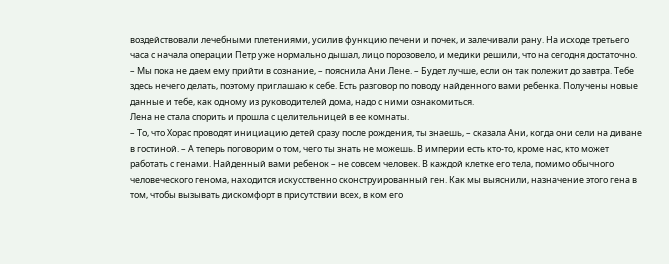воздействовали лечебными плетениями, усилив функцию печени и почек, и залечивали рану. На исходе третьего часа с начала операции Петр уже нормально дышал, лицо порозовело, и медики решили, что на сегодня достаточно.
– Мы пока не даем ему прийти в сознание, – пояснила Ани Лене. – Будет лучше, если он так полежит до завтра. Тебе здесь нечего делать, поэтому приглашаю к себе. Есть разговор по поводу найденного вами ребенка. Получены новые данные и тебе, как одному из руководителей дома, надо с ними ознакомиться.
Лена не стала спорить и прошла с целительницей в ее комнаты.
– То, что Хорас проводят инициацию детей сразу после рождения, ты знаешь, – сказала Ани, когда они сели на диване в гостиной. – А теперь поговорим о том, чего ты знать не можешь. В империи есть кто-то, кроме нас, кто может работать с генами. Найденный вами ребенок – не совсем человек. В каждой клетке его тела, помимо обычного человеческого генома, находится искусственно сконструированный ген. Как мы выяснили, назначение этого гена в том, чтобы вызывать дискомфорт в присутствии всех, в ком его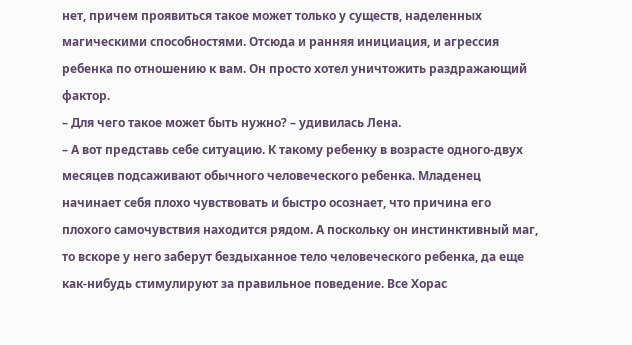нет, причем проявиться такое может только у существ, наделенных магическими способностями. Отсюда и ранняя инициация, и агрессия ребенка по отношению к вам. Он просто хотел уничтожить раздражающий фактор.
– Для чего такое может быть нужно? – удивилась Лена.
– А вот представь себе ситуацию. К такому ребенку в возрасте одного-двух месяцев подсаживают обычного человеческого ребенка. Младенец начинает себя плохо чувствовать и быстро осознает, что причина его плохого самочувствия находится рядом. А поскольку он инстинктивный маг, то вскоре у него заберут бездыханное тело человеческого ребенка, да еще как-нибудь стимулируют за правильное поведение. Все Хорас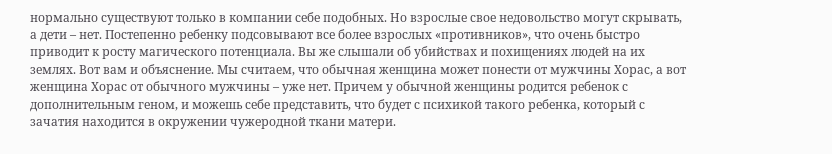нормально существуют только в компании себе подобных. Но взрослые свое недовольство могут скрывать, а дети – нет. Постепенно ребенку подсовывают все более взрослых «противников», что очень быстро приводит к росту магического потенциала. Вы же слышали об убийствах и похищениях людей на их землях. Вот вам и объяснение. Мы считаем, что обычная женщина может понести от мужчины Хорас, а вот женщина Хорас от обычного мужчины – уже нет. Причем у обычной женщины родится ребенок с дополнительным геном, и можешь себе представить, что будет с психикой такого ребенка, который с зачатия находится в окружении чужеродной ткани матери.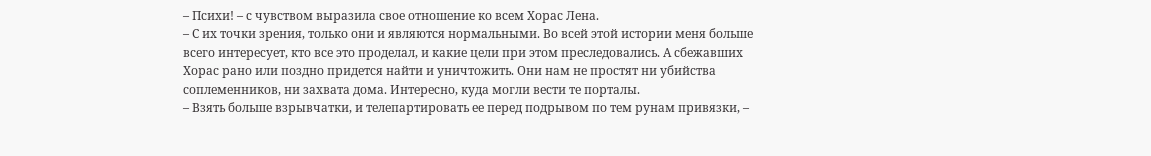– Психи! – с чувством выразила свое отношение ко всем Хорас Лена.
– С их точки зрения, только они и являются нормальными. Во всей этой истории меня больше всего интересует, кто все это проделал, и какие цели при этом преследовались. А сбежавших Хорас рано или поздно придется найти и уничтожить. Они нам не простят ни убийства соплеменников, ни захвата дома. Интересно, куда могли вести те порталы.
– Взять больше взрывчатки, и телепартировать ее перед подрывом по тем рунам привязки, –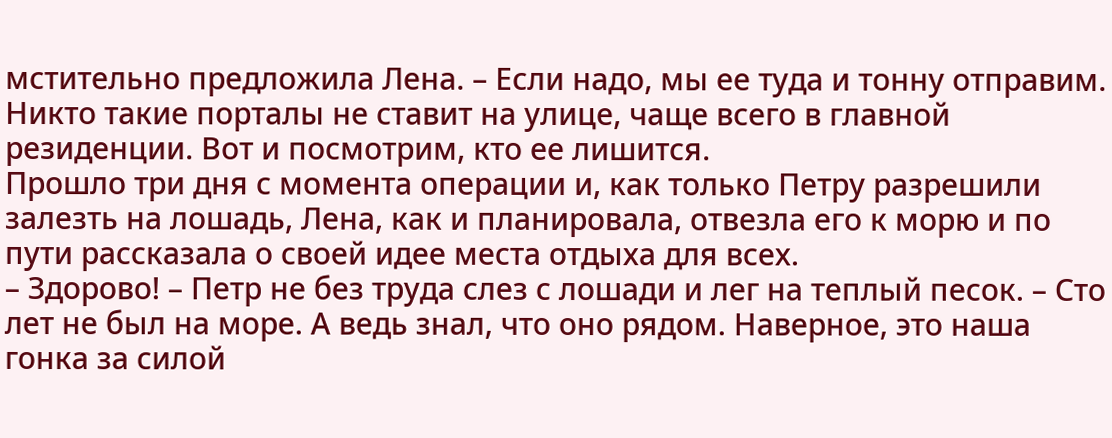мстительно предложила Лена. – Если надо, мы ее туда и тонну отправим. Никто такие порталы не ставит на улице, чаще всего в главной резиденции. Вот и посмотрим, кто ее лишится.
Прошло три дня с момента операции и, как только Петру разрешили залезть на лошадь, Лена, как и планировала, отвезла его к морю и по пути рассказала о своей идее места отдыха для всех.
– Здорово! – Петр не без труда слез с лошади и лег на теплый песок. – Сто лет не был на море. А ведь знал, что оно рядом. Наверное, это наша гонка за силой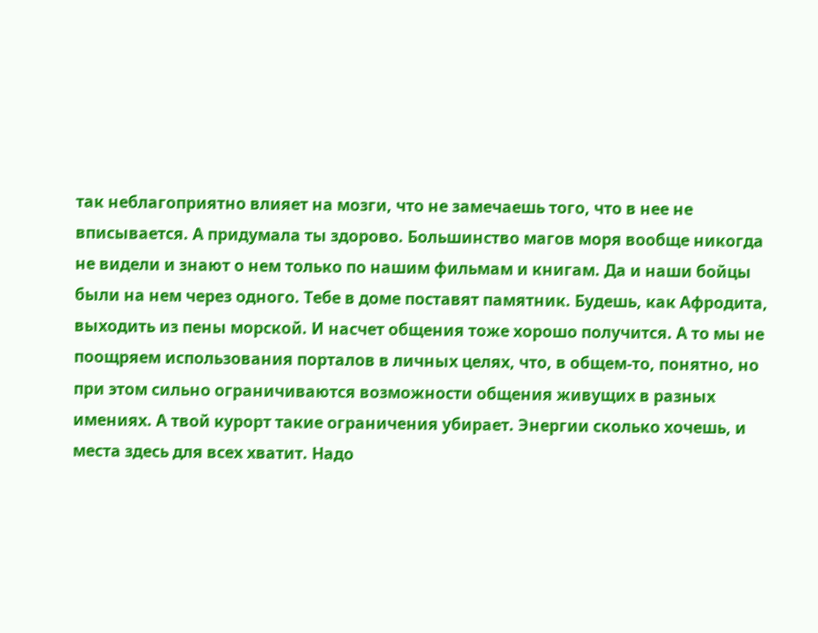так неблагоприятно влияет на мозги, что не замечаешь того, что в нее не вписывается. А придумала ты здорово. Большинство магов моря вообще никогда не видели и знают о нем только по нашим фильмам и книгам. Да и наши бойцы были на нем через одного. Тебе в доме поставят памятник. Будешь, как Афродита, выходить из пены морской. И насчет общения тоже хорошо получится. А то мы не поощряем использования порталов в личных целях, что, в общем-то, понятно, но при этом сильно ограничиваются возможности общения живущих в разных имениях. А твой курорт такие ограничения убирает. Энергии сколько хочешь, и места здесь для всех хватит. Надо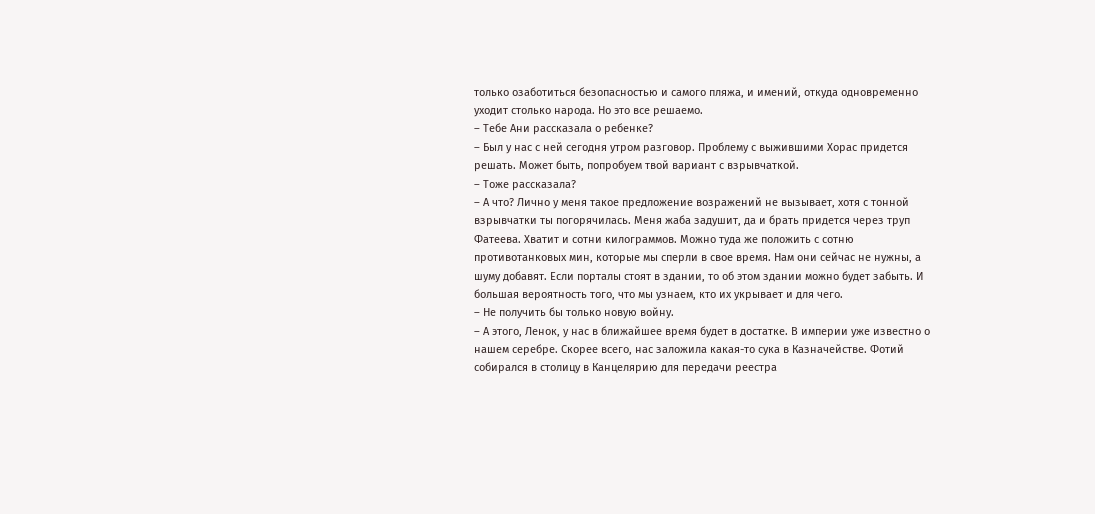только озаботиться безопасностью и самого пляжа, и имений, откуда одновременно уходит столько народа. Но это все решаемо.
– Тебе Ани рассказала о ребенке?
– Был у нас с ней сегодня утром разговор. Проблему с выжившими Хорас придется решать. Может быть, попробуем твой вариант с взрывчаткой.
– Тоже рассказала?
– А что? Лично у меня такое предложение возражений не вызывает, хотя с тонной взрывчатки ты погорячилась. Меня жаба задушит, да и брать придется через труп Фатеева. Хватит и сотни килограммов. Можно туда же положить с сотню противотанковых мин, которые мы сперли в свое время. Нам они сейчас не нужны, а шуму добавят. Если порталы стоят в здании, то об этом здании можно будет забыть. И большая вероятность того, что мы узнаем, кто их укрывает и для чего.
– Не получить бы только новую войну.
– А этого, Ленок, у нас в ближайшее время будет в достатке. В империи уже известно о нашем серебре. Скорее всего, нас заложила какая-то сука в Казначействе. Фотий собирался в столицу в Канцелярию для передачи реестра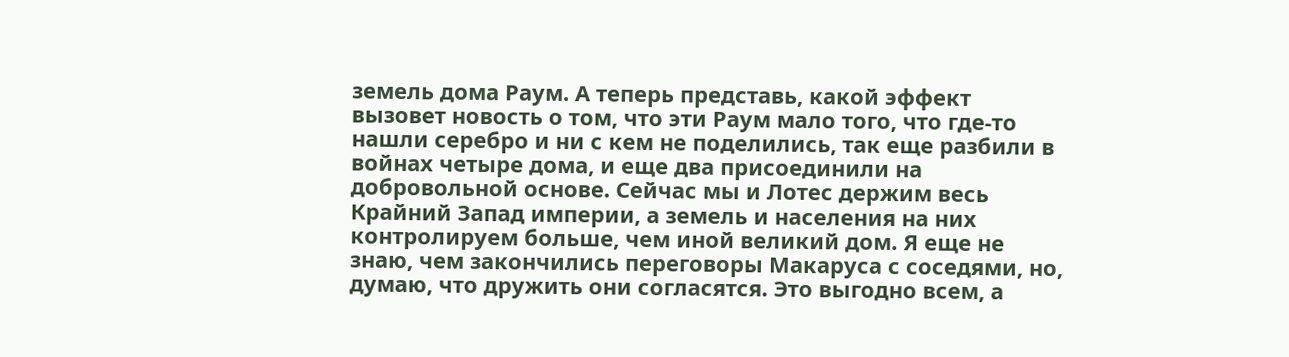земель дома Раум. А теперь представь, какой эффект вызовет новость о том, что эти Раум мало того, что где-то нашли серебро и ни с кем не поделились, так еще разбили в войнах четыре дома, и еще два присоединили на добровольной основе. Сейчас мы и Лотес держим весь Крайний Запад империи, а земель и населения на них контролируем больше, чем иной великий дом. Я еще не знаю, чем закончились переговоры Макаруса с соседями, но, думаю, что дружить они согласятся. Это выгодно всем, а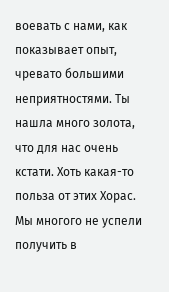воевать с нами, как показывает опыт, чревато большими неприятностями. Ты нашла много золота, что для нас очень кстати. Хоть какая-то польза от этих Хорас. Мы многого не успели получить в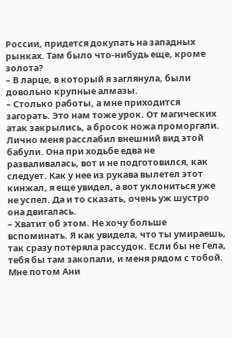России, придется докупать на западных рынках. Там было что-нибудь еще, кроме золота?
– В ларце, в который я заглянула, были довольно крупные алмазы.
– Столько работы, а мне приходится загорать. Это нам тоже урок. От магических атак закрылись, а бросок ножа проморгали. Лично меня расслабил внешний вид этой бабули. Она при ходьбе едва не разваливалась, вот и не подготовился, как следует. Как у нее из рукава вылетел этот кинжал, я еще увидел, а вот уклониться уже не успел. Да и то сказать, очень уж шустро она двигалась.
– Хватит об этом. Не хочу больше вспоминать. Я как увидела, что ты умираешь, так сразу потеряла рассудок. Если бы не Гела, тебя бы там закопали, и меня рядом с тобой. Мне потом Ани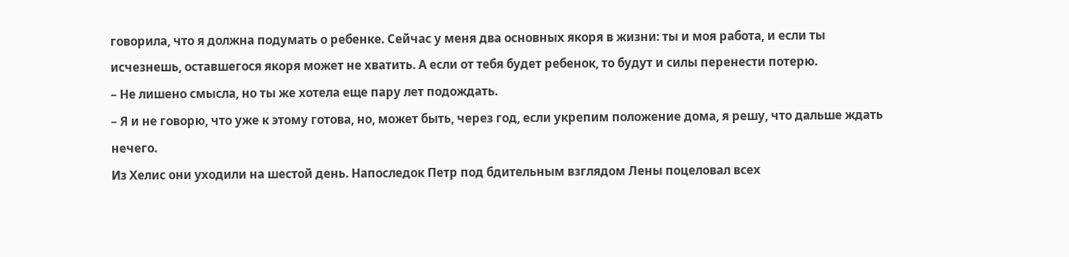говорила, что я должна подумать о ребенке. Сейчас у меня два основных якоря в жизни: ты и моя работа, и если ты исчезнешь, оставшегося якоря может не хватить. А если от тебя будет ребенок, то будут и силы перенести потерю.
– Не лишено смысла, но ты же хотела еще пару лет подождать.
– Я и не говорю, что уже к этому готова, но, может быть, через год, если укрепим положение дома, я решу, что дальше ждать нечего.
Из Хелис они уходили на шестой день. Напоследок Петр под бдительным взглядом Лены поцеловал всех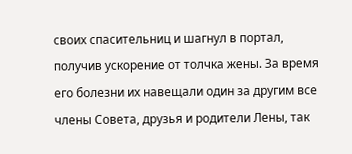своих спасительниц и шагнул в портал, получив ускорение от толчка жены. За время его болезни их навещали один за другим все члены Совета, друзья и родители Лены, так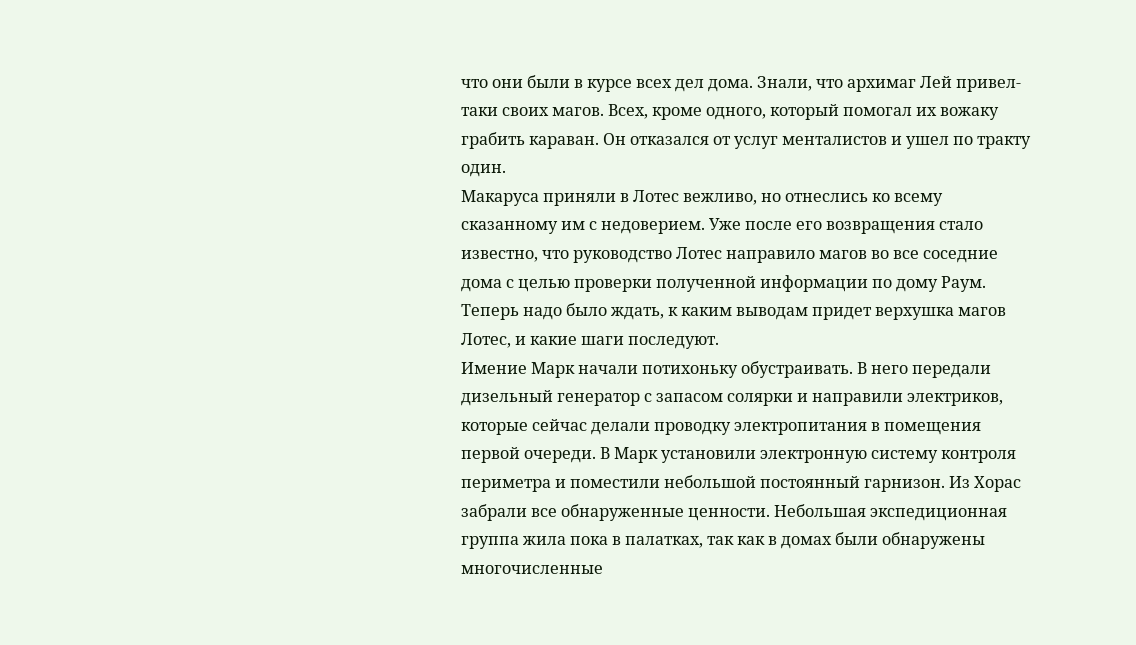что они были в курсе всех дел дома. Знали, что архимаг Лей привел-таки своих магов. Всех, кроме одного, который помогал их вожаку грабить караван. Он отказался от услуг менталистов и ушел по тракту один.
Макаруса приняли в Лотес вежливо, но отнеслись ко всему сказанному им с недоверием. Уже после его возвращения стало известно, что руководство Лотес направило магов во все соседние дома с целью проверки полученной информации по дому Раум. Теперь надо было ждать, к каким выводам придет верхушка магов Лотес, и какие шаги последуют.
Имение Марк начали потихоньку обустраивать. В него передали дизельный генератор с запасом солярки и направили электриков, которые сейчас делали проводку электропитания в помещения первой очереди. В Марк установили электронную систему контроля периметра и поместили небольшой постоянный гарнизон. Из Хорас забрали все обнаруженные ценности. Небольшая экспедиционная группа жила пока в палатках, так как в домах были обнаружены многочисленные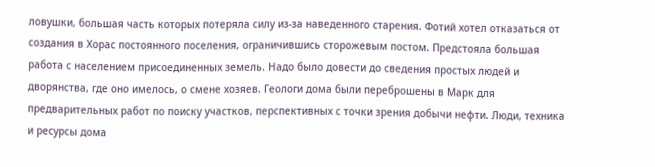ловушки, большая часть которых потеряла силу из-за наведенного старения. Фотий хотел отказаться от создания в Хорас постоянного поселения, ограничившись сторожевым постом. Предстояла большая работа с населением присоединенных земель. Надо было довести до сведения простых людей и дворянства, где оно имелось, о смене хозяев. Геологи дома были переброшены в Марк для предварительных работ по поиску участков, перспективных с точки зрения добычи нефти. Люди, техника и ресурсы дома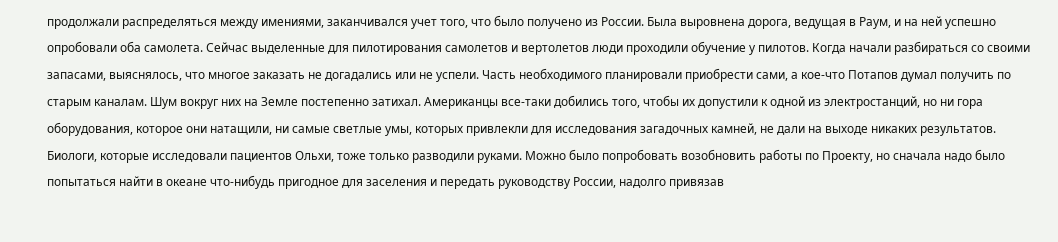продолжали распределяться между имениями, заканчивался учет того, что было получено из России. Была выровнена дорога, ведущая в Раум, и на ней успешно опробовали оба самолета. Сейчас выделенные для пилотирования самолетов и вертолетов люди проходили обучение у пилотов. Когда начали разбираться со своими запасами, выяснялось, что многое заказать не догадались или не успели. Часть необходимого планировали приобрести сами, а кое-что Потапов думал получить по старым каналам. Шум вокруг них на Земле постепенно затихал. Американцы все-таки добились того, чтобы их допустили к одной из электростанций, но ни гора оборудования, которое они натащили, ни самые светлые умы, которых привлекли для исследования загадочных камней, не дали на выходе никаких результатов. Биологи, которые исследовали пациентов Ольхи, тоже только разводили руками. Можно было попробовать возобновить работы по Проекту, но сначала надо было попытаться найти в океане что-нибудь пригодное для заселения и передать руководству России, надолго привязав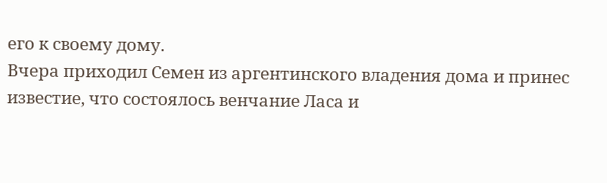его к своему дому.
Вчера приходил Семен из аргентинского владения дома и принес известие, что состоялось венчание Ласа и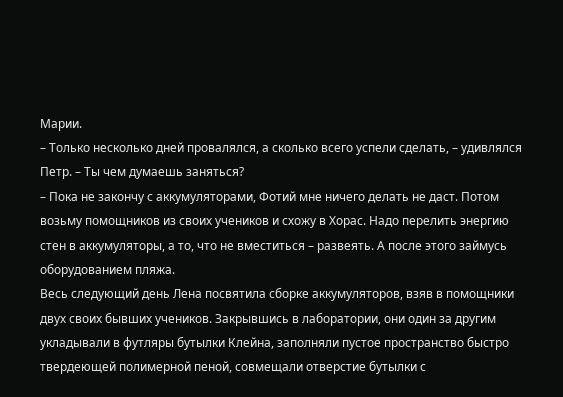Марии.
– Только несколько дней провалялся, а сколько всего успели сделать, – удивлялся Петр. – Ты чем думаешь заняться?
– Пока не закончу с аккумуляторами, Фотий мне ничего делать не даст. Потом возьму помощников из своих учеников и схожу в Хорас. Надо перелить энергию стен в аккумуляторы, а то, что не вместиться – развеять. А после этого займусь оборудованием пляжа.
Весь следующий день Лена посвятила сборке аккумуляторов, взяв в помощники двух своих бывших учеников. Закрывшись в лаборатории, они один за другим укладывали в футляры бутылки Клейна, заполняли пустое пространство быстро твердеющей полимерной пеной, совмещали отверстие бутылки с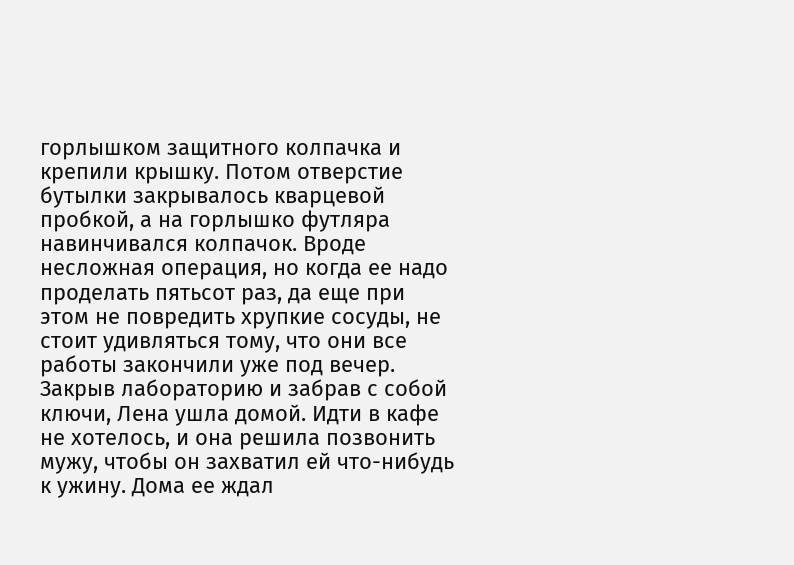горлышком защитного колпачка и крепили крышку. Потом отверстие бутылки закрывалось кварцевой пробкой, а на горлышко футляра навинчивался колпачок. Вроде несложная операция, но когда ее надо проделать пятьсот раз, да еще при этом не повредить хрупкие сосуды, не стоит удивляться тому, что они все работы закончили уже под вечер. Закрыв лабораторию и забрав с собой ключи, Лена ушла домой. Идти в кафе не хотелось, и она решила позвонить мужу, чтобы он захватил ей что-нибудь к ужину. Дома ее ждал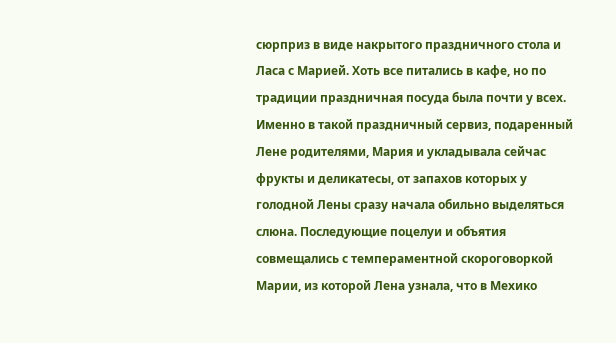сюрприз в виде накрытого праздничного стола и Ласа с Марией. Хоть все питались в кафе, но по традиции праздничная посуда была почти у всех. Именно в такой праздничный сервиз, подаренный Лене родителями, Мария и укладывала сейчас фрукты и деликатесы, от запахов которых у голодной Лены сразу начала обильно выделяться слюна. Последующие поцелуи и объятия совмещались с темпераментной скороговоркой Марии, из которой Лена узнала, что в Мехико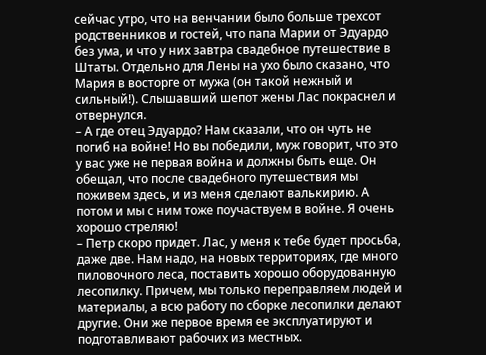сейчас утро, что на венчании было больше трехсот родственников и гостей, что папа Марии от Эдуардо без ума, и что у них завтра свадебное путешествие в Штаты. Отдельно для Лены на ухо было сказано, что Мария в восторге от мужа (он такой нежный и сильный!). Слышавший шепот жены Лас покраснел и отвернулся.
– А где отец Эдуардо? Нам сказали, что он чуть не погиб на войне! Но вы победили, муж говорит, что это у вас уже не первая война и должны быть еще. Он обещал, что после свадебного путешествия мы поживем здесь, и из меня сделают валькирию. А потом и мы с ним тоже поучаствуем в войне. Я очень хорошо стреляю!
– Петр скоро придет. Лас, у меня к тебе будет просьба, даже две. Нам надо, на новых территориях, где много пиловочного леса, поставить хорошо оборудованную лесопилку. Причем, мы только переправляем людей и материалы, а всю работу по сборке лесопилки делают другие. Они же первое время ее эксплуатируют и подготавливают рабочих из местных.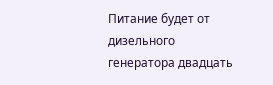Питание будет от дизельного генератора двадцать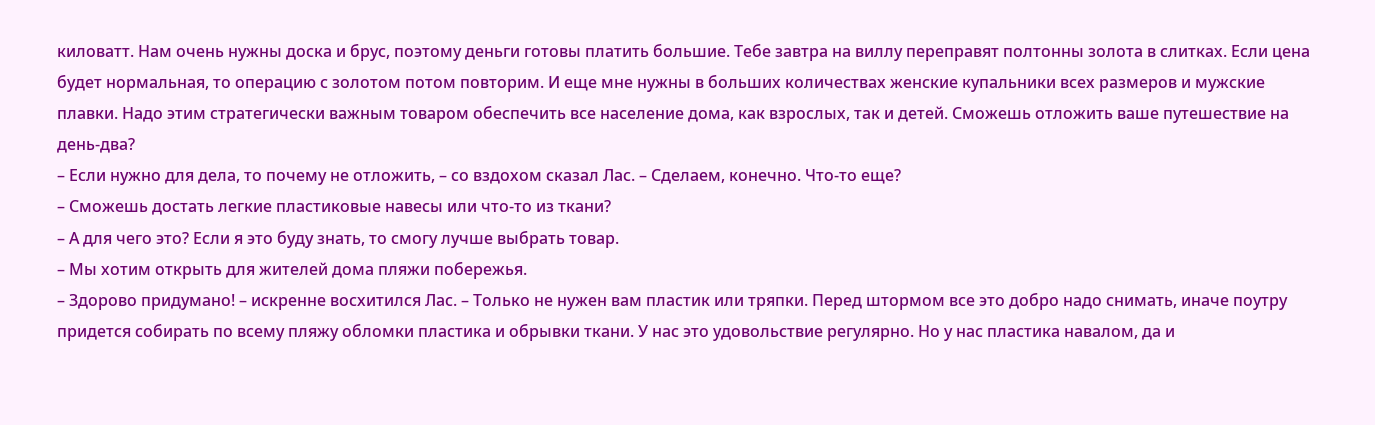киловатт. Нам очень нужны доска и брус, поэтому деньги готовы платить большие. Тебе завтра на виллу переправят полтонны золота в слитках. Если цена будет нормальная, то операцию с золотом потом повторим. И еще мне нужны в больших количествах женские купальники всех размеров и мужские плавки. Надо этим стратегически важным товаром обеспечить все население дома, как взрослых, так и детей. Сможешь отложить ваше путешествие на день-два?
– Если нужно для дела, то почему не отложить, – со вздохом сказал Лас. – Сделаем, конечно. Что-то еще?
– Сможешь достать легкие пластиковые навесы или что-то из ткани?
– А для чего это? Если я это буду знать, то смогу лучше выбрать товар.
– Мы хотим открыть для жителей дома пляжи побережья.
– Здорово придумано! – искренне восхитился Лас. – Только не нужен вам пластик или тряпки. Перед штормом все это добро надо снимать, иначе поутру придется собирать по всему пляжу обломки пластика и обрывки ткани. У нас это удовольствие регулярно. Но у нас пластика навалом, да и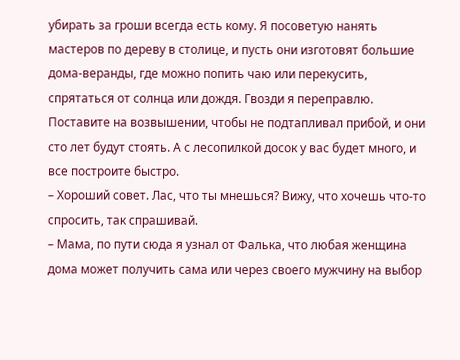убирать за гроши всегда есть кому. Я посоветую нанять мастеров по дереву в столице, и пусть они изготовят большие дома-веранды, где можно попить чаю или перекусить, спрятаться от солнца или дождя. Гвозди я переправлю. Поставите на возвышении, чтобы не подтапливал прибой, и они сто лет будут стоять. А с лесопилкой досок у вас будет много, и все построите быстро.
– Хороший совет. Лас, что ты мнешься? Вижу, что хочешь что-то спросить, так спрашивай.
– Мама, по пути сюда я узнал от Фалька, что любая женщина дома может получить сама или через своего мужчину на выбор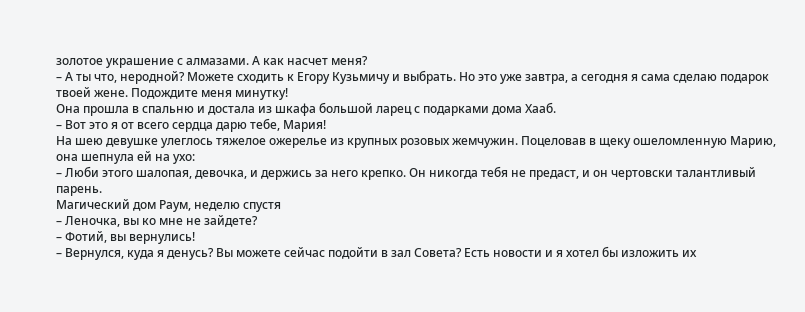золотое украшение с алмазами. А как насчет меня?
– А ты что, неродной? Можете сходить к Егору Кузьмичу и выбрать. Но это уже завтра, а сегодня я сама сделаю подарок твоей жене. Подождите меня минутку!
Она прошла в спальню и достала из шкафа большой ларец с подарками дома Хааб.
– Вот это я от всего сердца дарю тебе, Мария!
На шею девушке улеглось тяжелое ожерелье из крупных розовых жемчужин. Поцеловав в щеку ошеломленную Марию, она шепнула ей на ухо:
– Люби этого шалопая, девочка, и держись за него крепко. Он никогда тебя не предаст, и он чертовски талантливый парень.
Магический дом Раум, неделю спустя
– Леночка, вы ко мне не зайдете?
– Фотий, вы вернулись!
– Вернулся, куда я денусь? Вы можете сейчас подойти в зал Совета? Есть новости и я хотел бы изложить их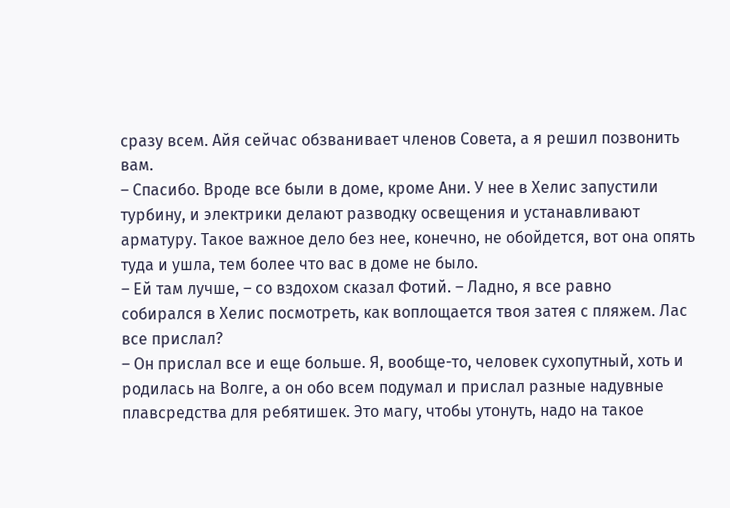сразу всем. Айя сейчас обзванивает членов Совета, а я решил позвонить вам.
– Спасибо. Вроде все были в доме, кроме Ани. У нее в Хелис запустили турбину, и электрики делают разводку освещения и устанавливают арматуру. Такое важное дело без нее, конечно, не обойдется, вот она опять туда и ушла, тем более что вас в доме не было.
– Ей там лучше, – со вздохом сказал Фотий. – Ладно, я все равно собирался в Хелис посмотреть, как воплощается твоя затея с пляжем. Лас все прислал?
– Он прислал все и еще больше. Я, вообще-то, человек сухопутный, хоть и родилась на Волге, а он обо всем подумал и прислал разные надувные плавсредства для ребятишек. Это магу, чтобы утонуть, надо на такое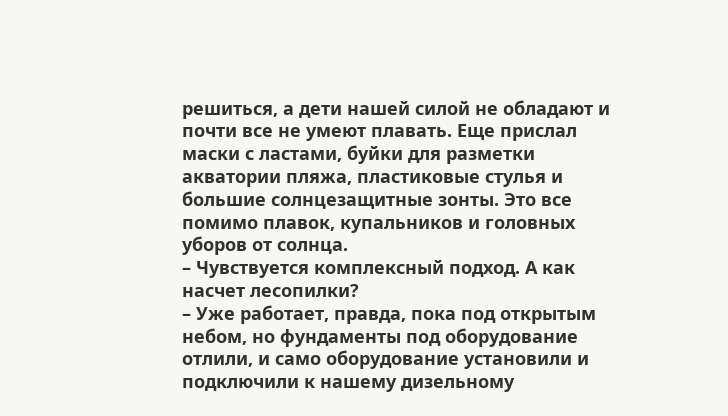решиться, а дети нашей силой не обладают и почти все не умеют плавать. Еще прислал маски с ластами, буйки для разметки акватории пляжа, пластиковые стулья и большие солнцезащитные зонты. Это все помимо плавок, купальников и головных уборов от солнца.
– Чувствуется комплексный подход. А как насчет лесопилки?
– Уже работает, правда, пока под открытым небом, но фундаменты под оборудование отлили, и само оборудование установили и подключили к нашему дизельному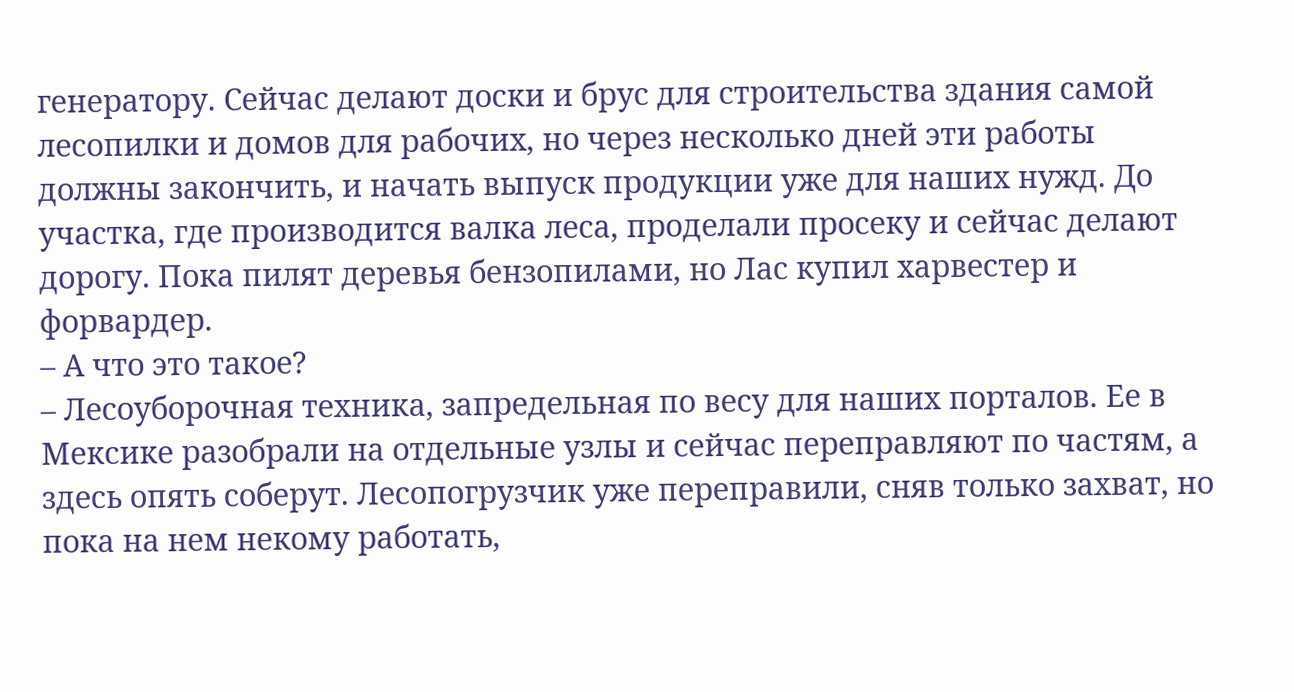генератору. Сейчас делают доски и брус для строительства здания самой лесопилки и домов для рабочих, но через несколько дней эти работы должны закончить, и начать выпуск продукции уже для наших нужд. До участка, где производится валка леса, проделали просеку и сейчас делают дорогу. Пока пилят деревья бензопилами, но Лас купил харвестер и форвардер.
– А что это такое?
– Лесоуборочная техника, запредельная по весу для наших порталов. Ее в Мексике разобрали на отдельные узлы и сейчас переправляют по частям, а здесь опять соберут. Лесопогрузчик уже переправили, сняв только захват, но пока на нем некому работать,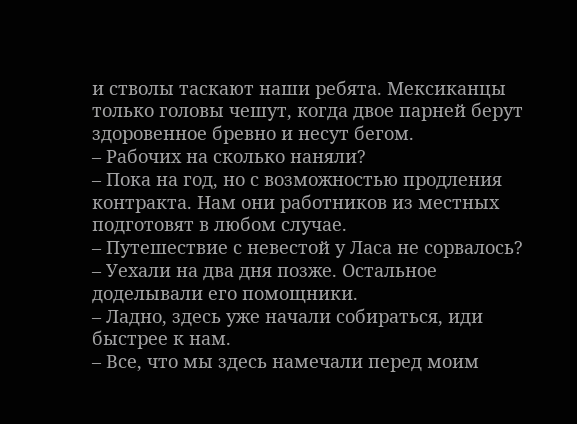и стволы таскают наши ребята. Мексиканцы только головы чешут, когда двое парней берут здоровенное бревно и несут бегом.
– Рабочих на сколько наняли?
– Пока на год, но с возможностью продления контракта. Нам они работников из местных подготовят в любом случае.
– Путешествие с невестой у Ласа не сорвалось?
– Уехали на два дня позже. Остальное доделывали его помощники.
– Ладно, здесь уже начали собираться, иди быстрее к нам.
– Все, что мы здесь намечали перед моим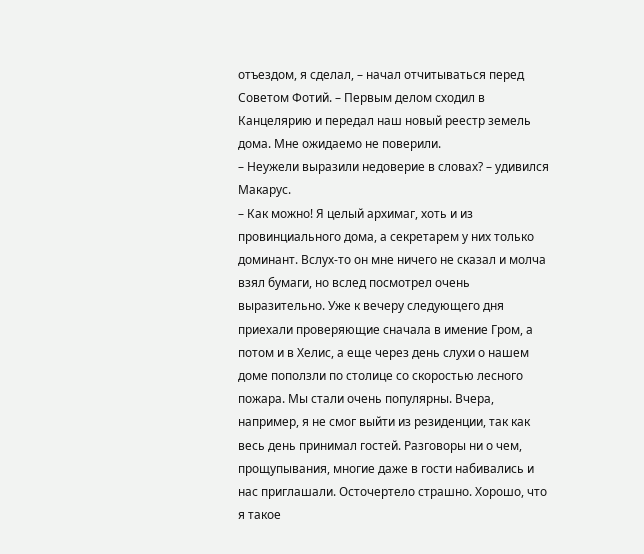отъездом, я сделал, – начал отчитываться перед Советом Фотий. – Первым делом сходил в Канцелярию и передал наш новый реестр земель дома. Мне ожидаемо не поверили.
– Неужели выразили недоверие в словах? – удивился Макарус.
– Как можно! Я целый архимаг, хоть и из провинциального дома, а секретарем у них только доминант. Вслух-то он мне ничего не сказал и молча взял бумаги, но вслед посмотрел очень выразительно. Уже к вечеру следующего дня приехали проверяющие сначала в имение Гром, а потом и в Хелис, а еще через день слухи о нашем доме поползли по столице со скоростью лесного пожара. Мы стали очень популярны. Вчера, например, я не смог выйти из резиденции, так как весь день принимал гостей. Разговоры ни о чем, прощупывания, многие даже в гости набивались и нас приглашали. Осточертело страшно. Хорошо, что я такое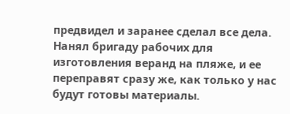предвидел и заранее сделал все дела. Нанял бригаду рабочих для изготовления веранд на пляже, и ее переправят сразу же, как только у нас будут готовы материалы.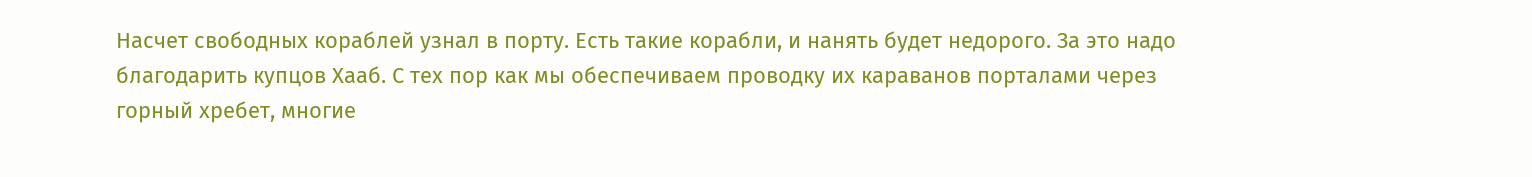Насчет свободных кораблей узнал в порту. Есть такие корабли, и нанять будет недорого. За это надо благодарить купцов Хааб. С тех пор как мы обеспечиваем проводку их караванов порталами через горный хребет, многие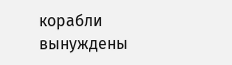корабли вынуждены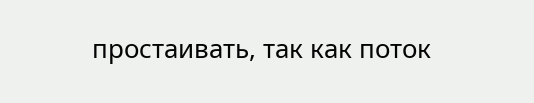простаивать, так как поток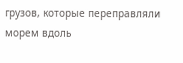грузов, которые переправляли морем вдоль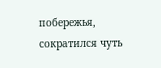побережья, сократился чуть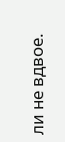ли не вдвое.